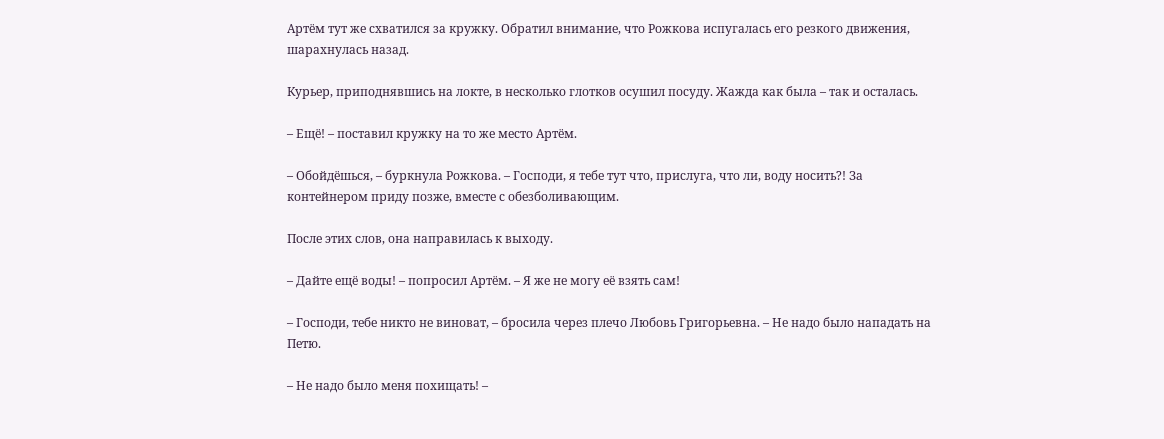Артём тут же схватился за кружку. Обратил внимание, что Рожкова испугалась его резкого движения, шарахнулась назад.

Курьер, приподнявшись на локте, в несколько глотков осушил посуду. Жажда как была – так и осталась.

– Ещё! – поставил кружку на то же место Артём.

– Обойдёшься, – буркнула Рожкова. – Господи, я тебе тут что, прислуга, что ли, воду носить?! За контейнером приду позже, вместе с обезболивающим.

После этих слов, она направилась к выходу.

– Дайте ещё воды! – попросил Артём. – Я же не могу её взять сам!

– Господи, тебе никто не виноват, – бросила через плечо Любовь Григорьевна. – Не надо было нападать на Петю.

– Не надо было меня похищать! –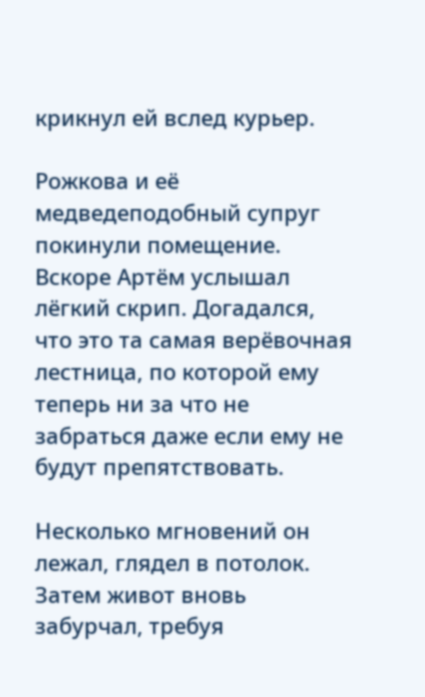крикнул ей вслед курьер.

Рожкова и её медведеподобный супруг покинули помещение. Вскоре Артём услышал лёгкий скрип. Догадался, что это та самая верёвочная лестница, по которой ему теперь ни за что не забраться даже если ему не будут препятствовать.

Несколько мгновений он лежал, глядел в потолок. Затем живот вновь забурчал, требуя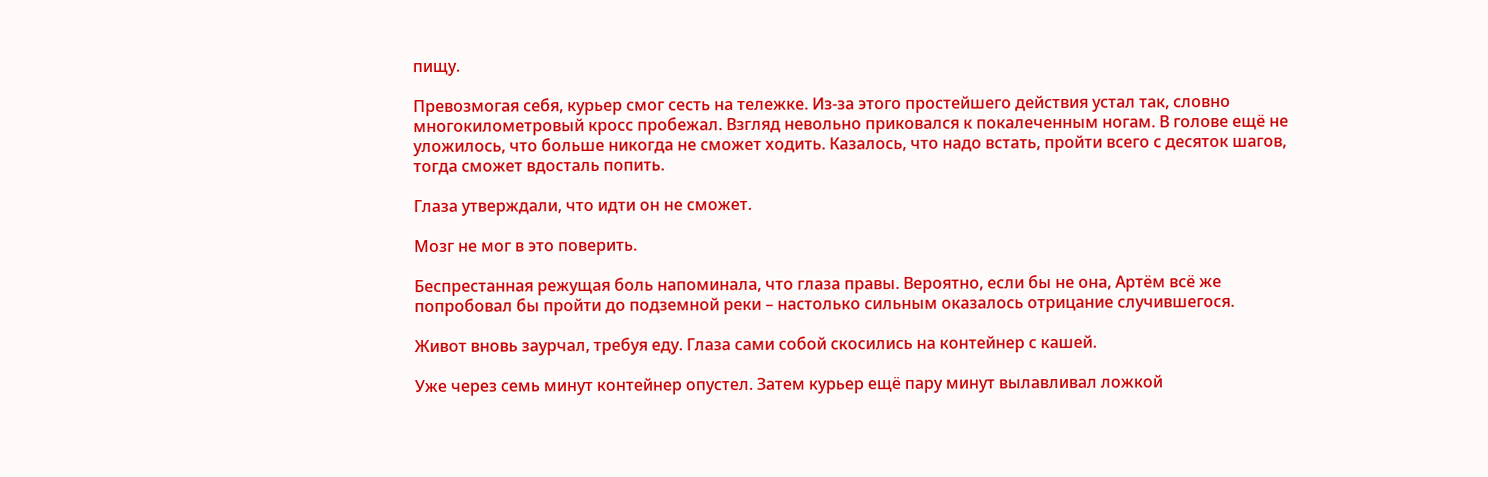пищу.

Превозмогая себя, курьер смог сесть на тележке. Из-за этого простейшего действия устал так, словно многокилометровый кросс пробежал. Взгляд невольно приковался к покалеченным ногам. В голове ещё не уложилось, что больше никогда не сможет ходить. Казалось, что надо встать, пройти всего с десяток шагов, тогда сможет вдосталь попить.

Глаза утверждали, что идти он не сможет.

Мозг не мог в это поверить.

Беспрестанная режущая боль напоминала, что глаза правы. Вероятно, если бы не она, Артём всё же попробовал бы пройти до подземной реки – настолько сильным оказалось отрицание случившегося.

Живот вновь заурчал, требуя еду. Глаза сами собой скосились на контейнер с кашей.

Уже через семь минут контейнер опустел. Затем курьер ещё пару минут вылавливал ложкой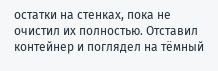остатки на стенках, пока не очистил их полностью. Отставил контейнер и поглядел на тёмный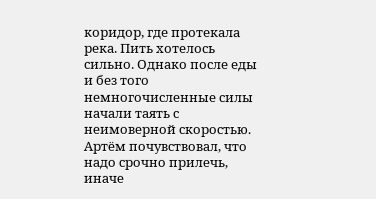коридор, где протекала река. Пить хотелось сильно. Однако после еды и без того немногочисленные силы начали таять с неимоверной скоростью. Артём почувствовал, что надо срочно прилечь, иначе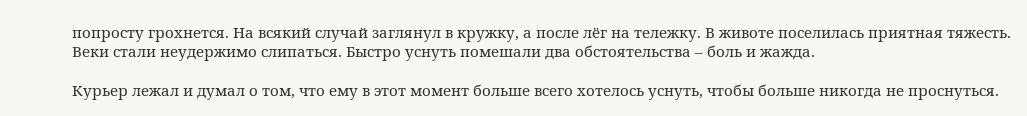попросту грохнется. На всякий случай заглянул в кружку, а после лёг на тележку. В животе поселилась приятная тяжесть. Веки стали неудержимо слипаться. Быстро уснуть помешали два обстоятельства – боль и жажда.

Курьер лежал и думал о том, что ему в этот момент больше всего хотелось уснуть, чтобы больше никогда не проснуться.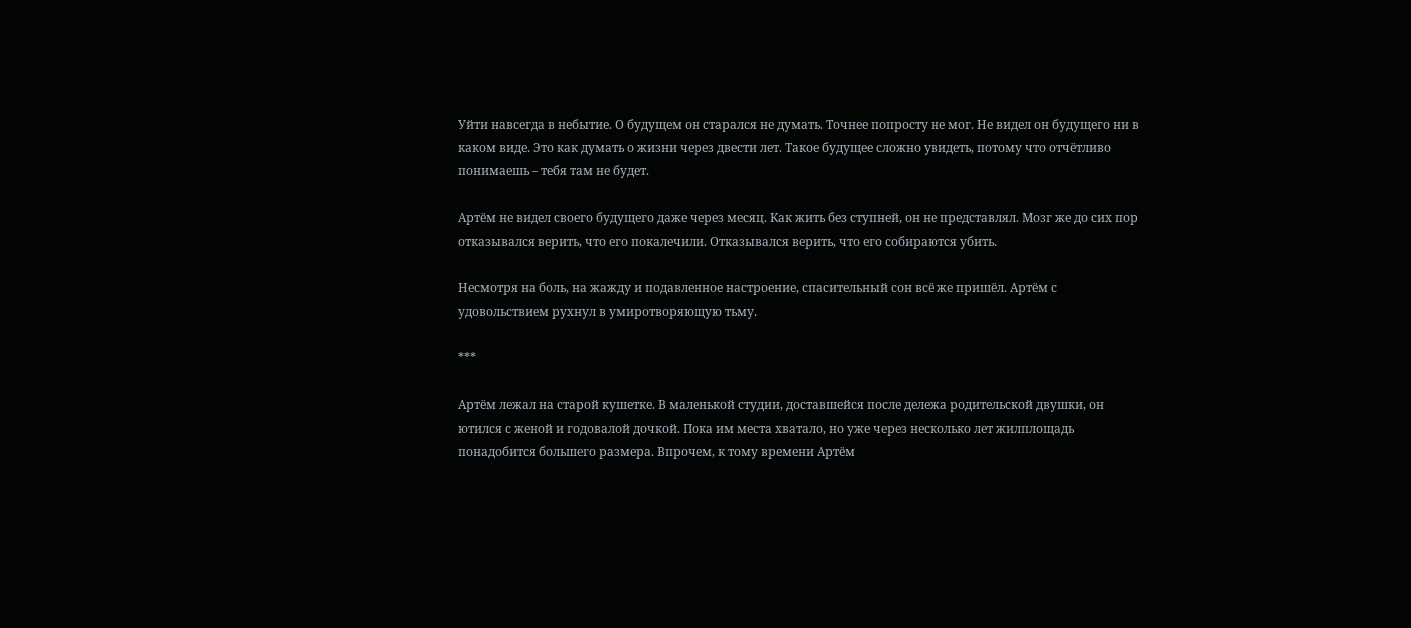Уйти навсегда в небытие. О будущем он старался не думать. Точнее попросту не мог. Не видел он будущего ни в каком виде. Это как думать о жизни через двести лет. Такое будущее сложно увидеть, потому что отчётливо понимаешь – тебя там не будет.

Артём не видел своего будущего даже через месяц. Как жить без ступней, он не представлял. Мозг же до сих пор отказывался верить, что его покалечили. Отказывался верить, что его собираются убить.

Несмотря на боль, на жажду и подавленное настроение, спасительный сон всё же пришёл. Артём с удовольствием рухнул в умиротворяющую тьму.

***

Артём лежал на старой кушетке. В маленькой студии, доставшейся после дележа родительской двушки, он ютился с женой и годовалой дочкой. Пока им места хватало, но уже через несколько лет жилплощадь понадобится большего размера. Впрочем, к тому времени Артём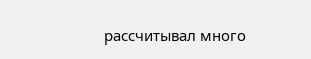рассчитывал много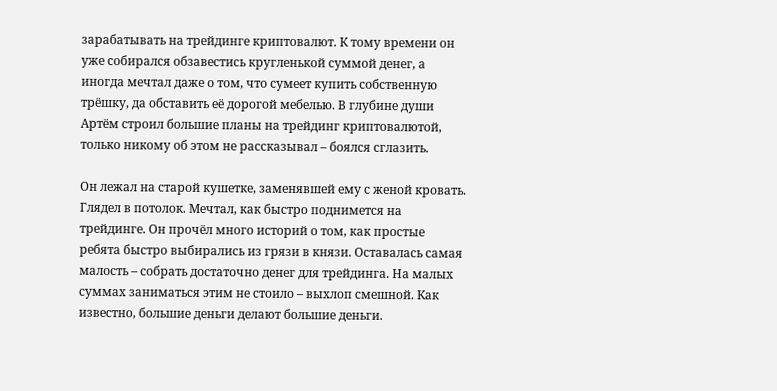зарабатывать на трейдинге криптовалют. К тому времени он уже собирался обзавестись кругленькой суммой денег, а иногда мечтал даже о том, что сумеет купить собственную трёшку, да обставить её дорогой мебелью. В глубине души Артём строил большие планы на трейдинг криптовалютой, только никому об этом не рассказывал – боялся сглазить.

Он лежал на старой кушетке, заменявшей ему с женой кровать. Глядел в потолок. Мечтал, как быстро поднимется на трейдинге. Он прочёл много историй о том, как простые ребята быстро выбирались из грязи в князи. Оставалась самая малость – собрать достаточно денег для трейдинга. На малых суммах заниматься этим не стоило – выхлоп смешной. Как известно, большие деньги делают большие деньги.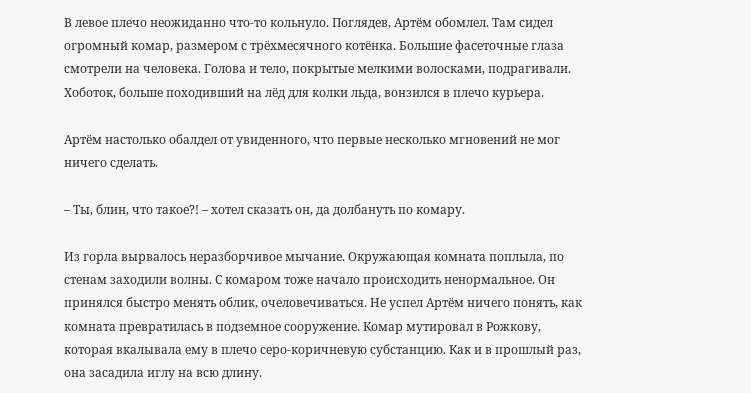В левое плечо неожиданно что-то кольнуло. Поглядев, Артём обомлел. Там сидел огромный комар, размером с трёхмесячного котёнка. Большие фасеточные глаза смотрели на человека. Голова и тело, покрытые мелкими волосками, подрагивали. Хоботок, больше походивший на лёд для колки льда, вонзился в плечо курьера.

Артём настолько обалдел от увиденного, что первые несколько мгновений не мог ничего сделать.

– Ты, блин, что такое?! – хотел сказать он, да долбануть по комару.

Из горла вырвалось неразборчивое мычание. Окружающая комната поплыла, по стенам заходили волны. С комаром тоже начало происходить ненормальное. Он принялся быстро менять облик, очеловечиваться. Не успел Артём ничего понять, как комната превратилась в подземное сооружение. Комар мутировал в Рожкову, которая вкалывала ему в плечо серо-коричневую субстанцию. Как и в прошлый раз, она засадила иглу на всю длину.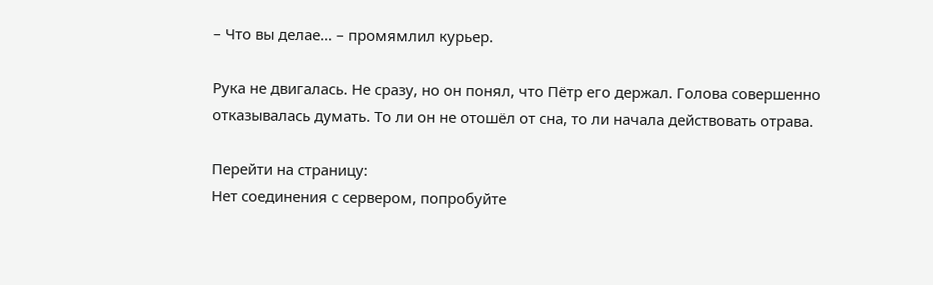– Что вы делае… – промямлил курьер.

Рука не двигалась. Не сразу, но он понял, что Пётр его держал. Голова совершенно отказывалась думать. То ли он не отошёл от сна, то ли начала действовать отрава.

Перейти на страницу:
Нет соединения с сервером, попробуйте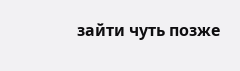зайти чуть позже